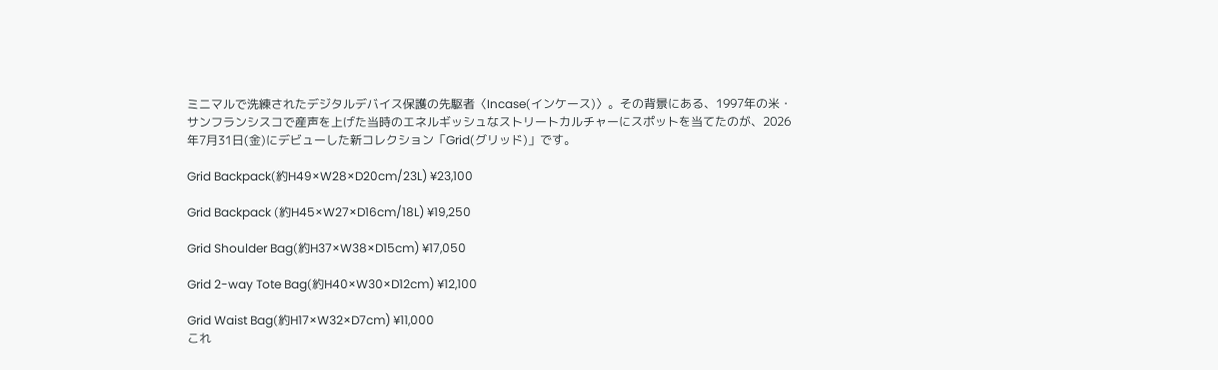ミニマルで洗練されたデジタルデバイス保護の先駆者〈Incase(インケース)〉。その背景にある、1997年の米・サンフランシスコで産声を上げた当時のエネルギッシュなストリートカルチャーにスポットを当てたのが、2026年7月31日(金)にデビューした新コレクション「Grid(グリッド)」です。

Grid Backpack(約H49×W28×D20cm/23L) ¥23,100

Grid Backpack (約H45×W27×D16cm/18L) ¥19,250

Grid Shoulder Bag(約H37×W38×D15cm) ¥17,050

Grid 2-way Tote Bag(約H40×W30×D12cm) ¥12,100

Grid Waist Bag(約H17×W32×D7cm) ¥11,000
これ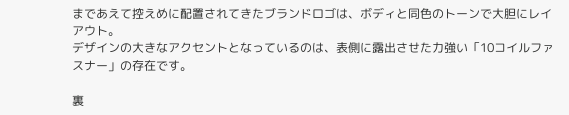まであえて控えめに配置されてきたブランドロゴは、ボディと同色のトーンで大胆にレイアウト。
デザインの大きなアクセントとなっているのは、表側に露出させた力強い「10コイルファスナー」の存在です。

裏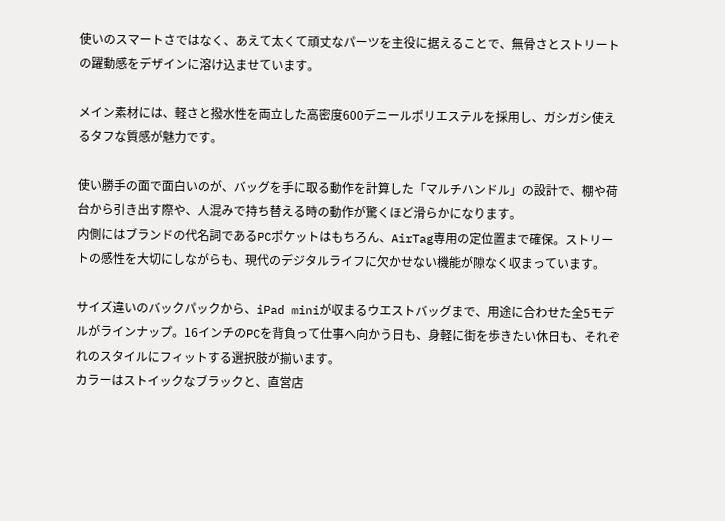使いのスマートさではなく、あえて太くて頑丈なパーツを主役に据えることで、無骨さとストリートの躍動感をデザインに溶け込ませています。

メイン素材には、軽さと撥水性を両立した高密度600デニールポリエステルを採用し、ガシガシ使えるタフな質感が魅力です。

使い勝手の面で面白いのが、バッグを手に取る動作を計算した「マルチハンドル」の設計で、棚や荷台から引き出す際や、人混みで持ち替える時の動作が驚くほど滑らかになります。
内側にはブランドの代名詞であるPCポケットはもちろん、AirTag専用の定位置まで確保。ストリートの感性を大切にしながらも、現代のデジタルライフに欠かせない機能が隙なく収まっています。

サイズ違いのバックパックから、iPad miniが収まるウエストバッグまで、用途に合わせた全5モデルがラインナップ。16インチのPCを背負って仕事へ向かう日も、身軽に街を歩きたい休日も、それぞれのスタイルにフィットする選択肢が揃います。
カラーはストイックなブラックと、直営店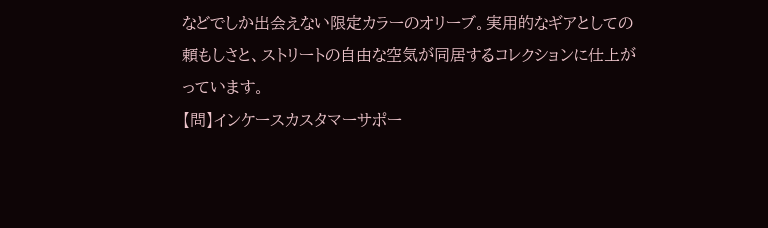などでしか出会えない限定カラーのオリーブ。実用的なギアとしての頼もしさと、ストリートの自由な空気が同居するコレクションに仕上がっています。
【問】インケースカスタマーサポー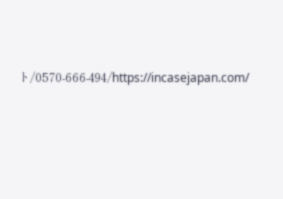ト/0570-666-494/https://incasejapan.com/